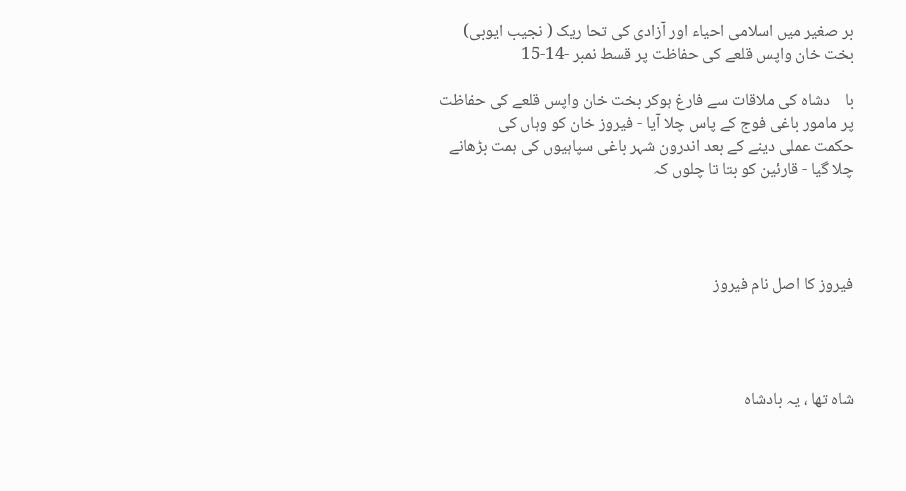بر صغیر میں اسلامی احیاء اور آزادی کی تحا ریک ( نجیب ایوبی) بخت خان واپس قلعے کی حفاظت پر قسط نمبر -14-15

با    دشاہ کی ملاقات سے فارغ ہوکر بخت خان واپس قلعے کی حفاظت پر مامور باغی فوج کے پاس چلا آیا - فیروز خان کو وہاں کی
حکمت عملی دینے کے بعد اندرون شہر باغی سپاہیوں کی ہمت بڑھانے چلا گیا - قارئین کو بتا تا چلوں کہ




فیروز کا اصل نام فیروز




شاہ تھا ، یہ بادشاہ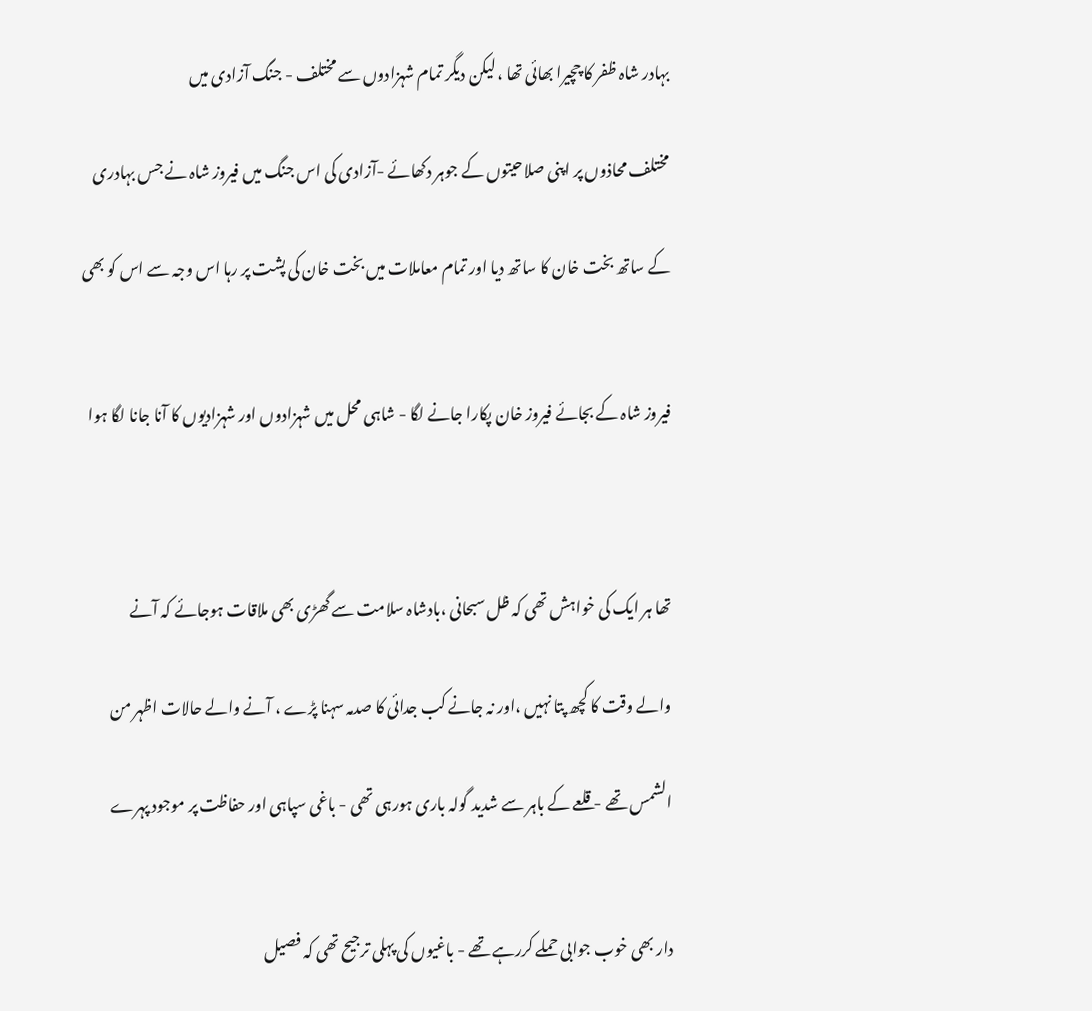بہادر شاہ ظفر کا چچیرا بھائی تھا ، لیکن دیگر تمام شہزادوں سے مختلف - جنگ آزادی میں

مختلف محاذوں پر اپنی صلاحیتوں کے جوہر دکھائے -آزادی کی اس جنگ میں فیروز شاہ نے جس بہادری

کے ساتھ بخت خان کا ساتھ دیا اور تمام معاملات میں بخت خان کی پشت پر رہا اس وجہ سے اس کو بھی


فیروز شاہ کے بجائے فیروز خان پکارا جانے لگا - شاہی محل میں شہزادوں اور شہزادیوں کا آنا جانا لگا ہوا



تھا ہر ایک کی خواہش تھی کہ ظل سبحانی ،بادشاہ سلامت سے گھڑی بھی ملاقات ہوجائے کہ آنے

والے وقت کا کچھ پتا نہیں ،اور نہ جانے کب جدائی کا صدمہ سہنا پڑے ، آنے والے حالات اظہر من

الشمس تھے - قلعے کے باہر سے شدید گولہ باری ہورہی تھی - باغی سپاہی اور حفاظت پر موجود پہرے


دار بھی خوب جوابی حملے کررہے تھے - باغیوں کی پہلی ترجیح تھی کہ فصیل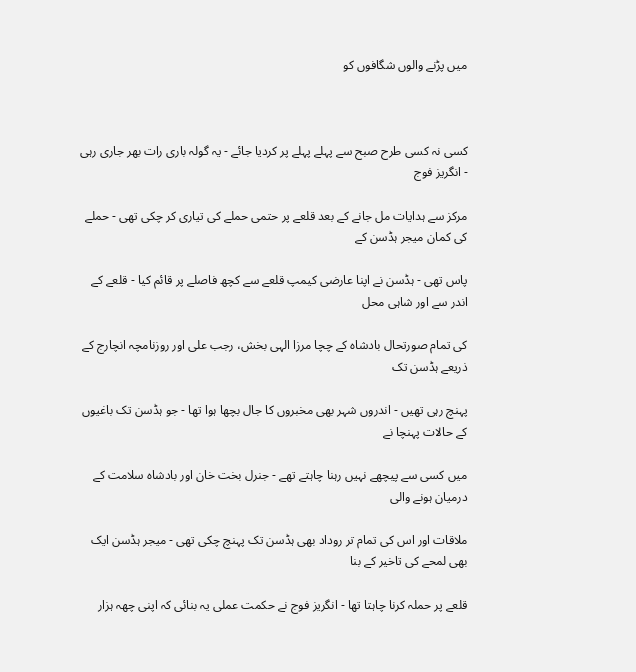میں پڑنے والوں شگافوں کو



کسی نہ کسی طرح صبح سے پہلے پہلے پر کردیا جائے - یہ گولہ باری رات بھر جاری رہی - انگریز فوج

مرکز سے ہدایات مل جانے کے بعد قلعے پر حتمی حملے کی تیاری کر چکی تھی - حملے کی کمان میجر ہڈسن کے

پاس تھی - ہڈسن نے اپنا عارضی کیمپ قلعے سے کچھ فاصلے پر قائم کیا - قلعے کے اندر سے اور شاہی محل

کی تمام صورتحال بادشاہ کے چچا مرزا الہی بخش، رجب علی اور روزنامچہ انچارج کے ذریعے ہڈسن تک

پہنچ رہی تھیں - اندروں شہر بھی مخبروں کا جال بچھا ہوا تھا - جو ہڈسن تک باغیوں کے حالات پہنچا نے

میں کسی سے پیچھے نہیں رہنا چاہتے تھے - جنرل بخت خان اور بادشاہ سلامت کے درمیان ہونے والی

ملاقات اور اس کی تمام تر روداد بھی ہڈسن تک پہنچ چکی تھی - میجر ہڈسن ایک بھی لمحے کی تاخیر کے بنا

قلعے پر حملہ کرنا چاہتا تھا - انگریز فوج نے حکمت عملی یہ بنائی کہ اپنی چھہ ہزار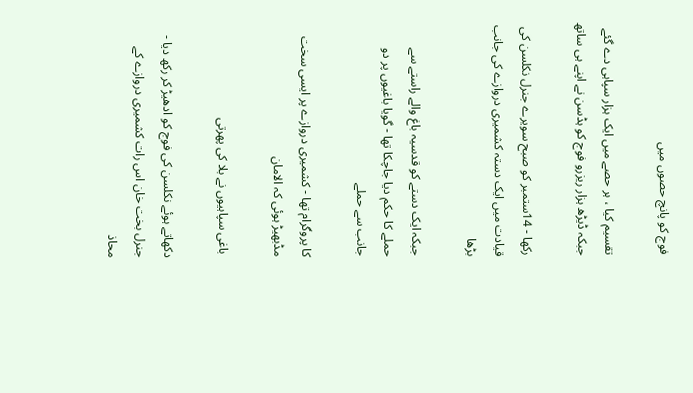فوج کو پانچ حصوں میں

تقسیم کیا ، ہر حصے میں ایک ہزار سپاہی دے گئے جبکہ ڈیڑھ ہزار ریزرو فوج کو ہڈسن نے اپنے ہی ساتھ

رکھا - 14ستمبر کو صبح سویرے جنرل نکلسن کی قیادت میں ایک دستہ کشمیری دروازے کی جانب بڑھا

جبکہ ایک دستے کو قدسیہ باغ والے راستے سے حملے کا حکم دیا جاچکا تھا - گویا باغیوں پر دو جانب سے حملے

کا پروگرام تھا - کشمیری دروازے پر ایسی سخت مڈبھیڑ ہوئی کہ الامان

 باغی سپاہیوں نے بلا کی پھرتی

دکھاتے ہوئے نکلسن کی فوج کو ادھیڑ کر رکھ دیا - جنرل بخت خان اس رات کشمیری دروازے کے محاذ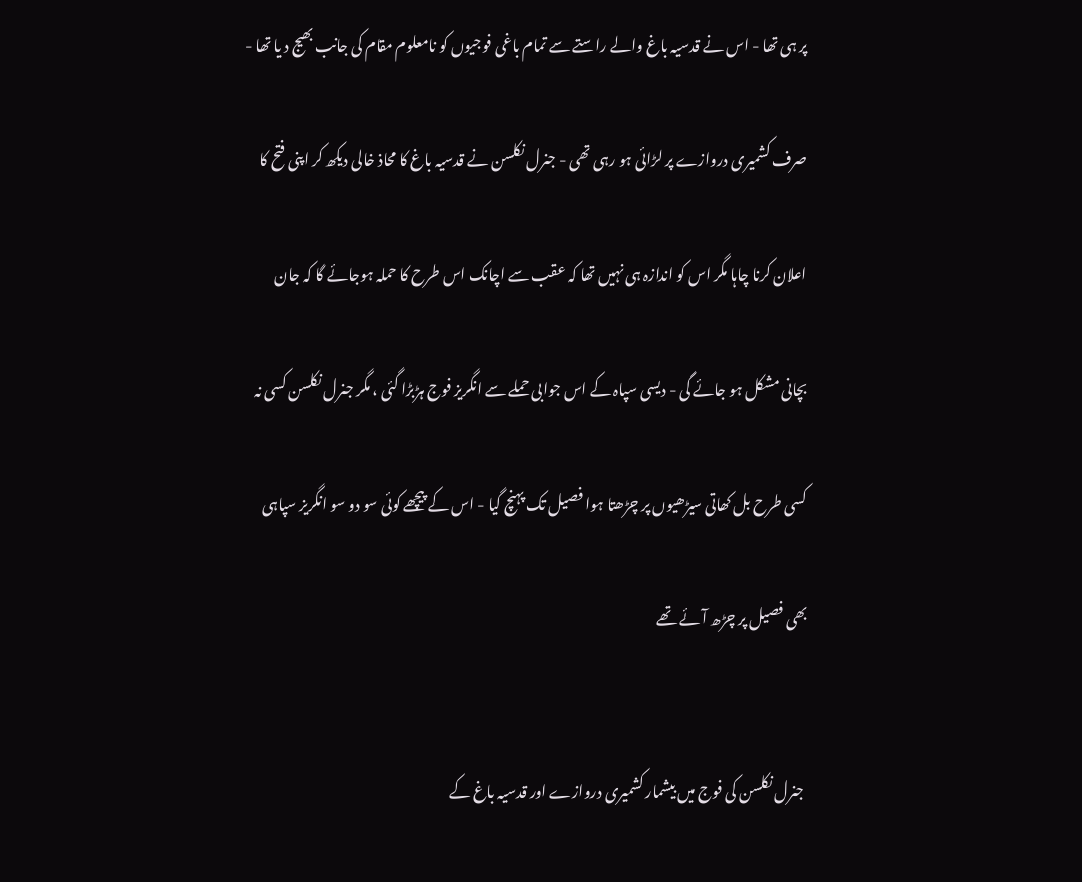پر ہی تھا - اس نے قدسیہ باغ والے راستے سے تمام باغی فوجیوں کو نامعلوم مقام کی جانب بھیج د یا تھا -

صرف کشمیری دروازے پر لڑائی ہو رہی تھی - جنرل نکلسن نے قدسیہ باغ کا محاذ خالی دیکھ کر اپنی فتح کا

اعلان کرنا چاہا مگر اس کو اندازہ ہی نہیں تھا کہ عقب سے اچانک اس طرح کا حملہ ہوجائے گا کہ جان

بچانی مشکل ہو جائے گی - دیسی سپاہ کے اس جوابی حملے سے انگریز فوج ہڑبڑا گئی ، مگر جنرل نکلسن کسی نہ

کسی طرح بل کھاتی سیڑھیوں پر چڑھتا ہوا فصیل تک پہنچ گیا - اس کے پیچھے کوئی سو دو سو انگریز سپاہی

بھی فصیل پر چڑھ آئے تھے


 جنرل نکلسن کی فوج میں بیشمار کشمیری دروازے اور قدسیہ باغ کے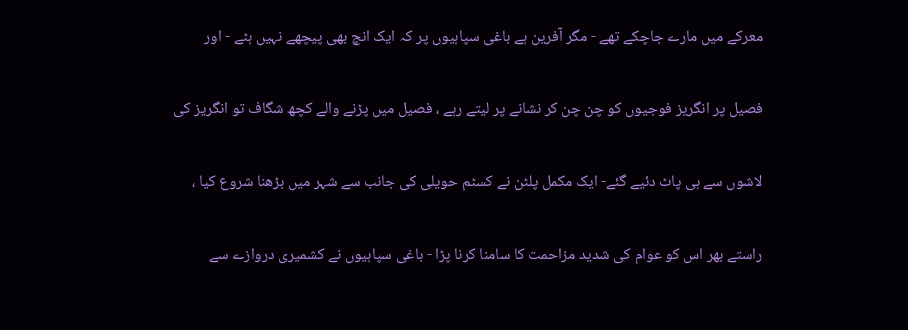معرکے میں مارے جاچکے تھے - مگر آفرین ہے باغی سپاہیوں پر کہ ایک انچ بھی پیچھے نہیں ہٹے - اور

فصیل پر انگریز فوجیوں کو چن چن کر نشانے پر لیتے رہے ، فصیل میں پڑنے والے کچھ شگاف تو انگریز کی

لاشوں سے ہی پاٹ دئیے گئے- ایک مکمل پلٹن نے کسٹم حویلی کی جانب سے شہر میں بڑھنا شروع کیا ،

راستے بھر اس کو عوام کی شدید مزاحمت کا سامنا کرنا پڑا - باغی سپاہیوں نے کشمیری دروازے سے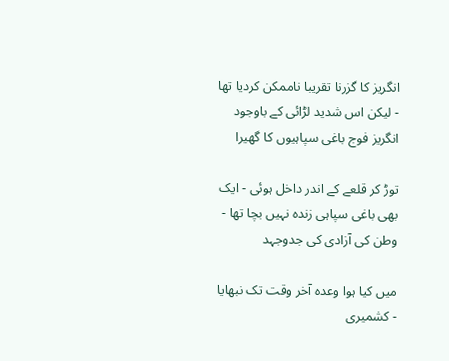انگریز کا گزرنا تقریبا ناممکن کردیا تھا - لیکن اس شدید لڑائی کے باوجود انگریز فوج باغی سپاہیوں کا گھیرا

توڑ کر قلعے کے اندر داخل ہوئی - ایک بھی باغی سپاہی زندہ نہیں بچا تھا - وطن کی آزادی کی جدوجہد

میں کیا ہوا وعدہ آخر وقت تک نبھایا - کشمیری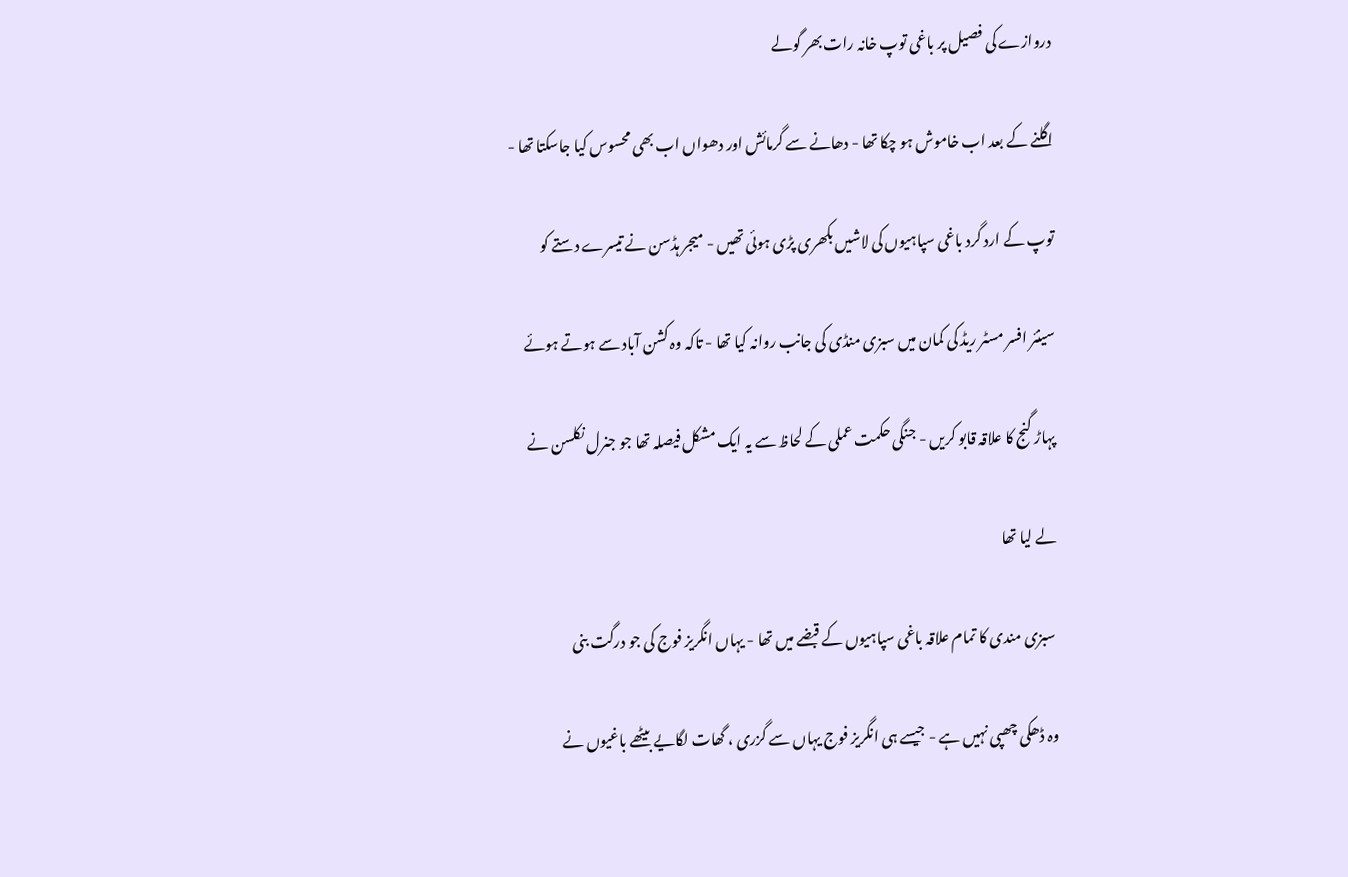دروازے کی فصیل پر باغی توپ خانہ رات بھر گولے

اگلنے کے بعد اب خاموش ہو چکا تھا - دھانے سے گرمائش اور دھواں اب بھی محسوس کیا جاسکتا تھا -

توپ کے ارد گرد باغی سپاہیوں کی لاشیں بکھری پڑی ہوئی تھیں - میجر ہڈسن نے تیسرے دستے کو

سینئر افسر مسٹر ریڈ کی کمان میں سبزی منڈی کی جانب روانہ کیا تھا - تاکہ وہ کشن آباد سے ہوتے ہوئے

پہاڑ گنج کا علاقہ قابو کریں - جنگی حکمت عملی کے لحاظ سے یہ ایک مشکل فیصلہ تھا جو جنرل نکلسن نے

لے لیا تھا

 سبزی مندی کا تمام علاقہ باغی سپاہیوں کے قبضے میں تھا - یہاں انگریز فوج کی جو درگت بنی

وہ ڈھکی چھپی نہیں ہے - جیسے ہی انگریز فوج یہاں سے گزری ، گھات لگایے بیٹھے باغیوں نے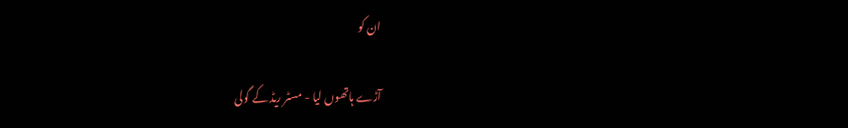ان کو

آڑے ہاتھوں لیا - مسٹر ریڈ کے گولی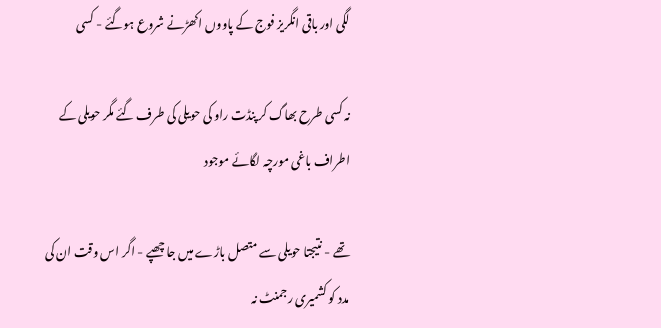لگی اور باقی انگریز فوج کے پاووں اکھڑنے شروع ہوگئے - کسی

نہ کسی طرح بھاگ کر پنڈت راو کی حویلی کی طرف گئے مگر حویلی کے اطراف باغی مورچہ لگائے موجود

تھے - نتیجتا حویلی سے متصل باڑے میں جا چھپے - اگر اس وقت ان کی مدد کو کشمیری رجمنٹ نہ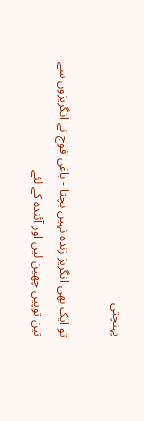پہنچتی

تو ایک بھی انگریز زندہ نہیں بچتا - باغی فوج نے انگریزوں سے تین توپیں چھین لیں اور آئندہ کے لئے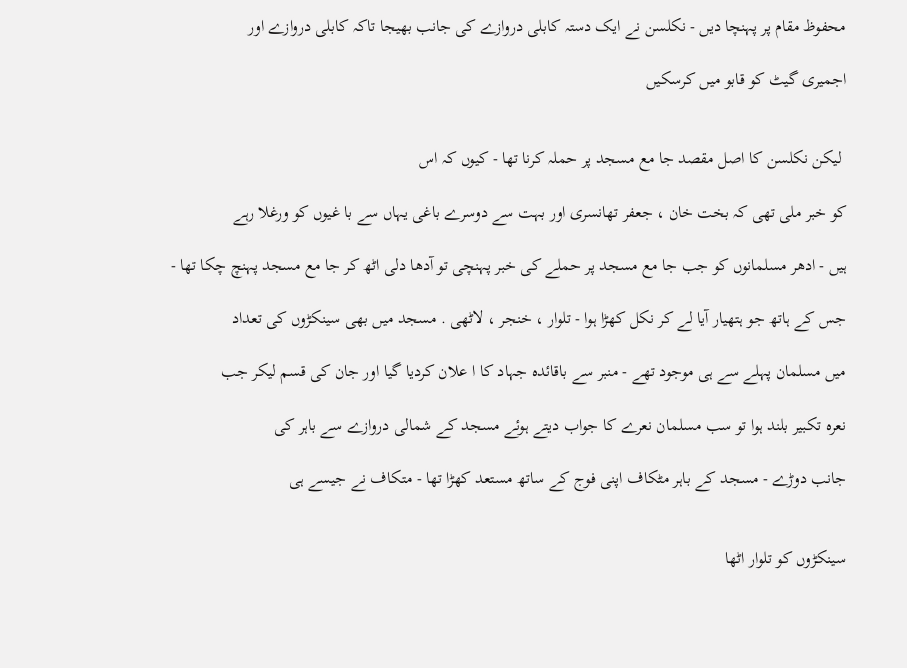محفوظ مقام پر پہنچا دیں - نکلسن نے ایک دستہ کابلی دروازے کی جانب بھیجا تاکہ کابلی دروازے اور

اجمیری گیٹ کو قابو میں کرسکیں


 لیکن نکلسن کا اصل مقصد جا مع مسجد پر حملہ کرنا تھا - کیوں کہ اس

کو خبر ملی تھی کہ بخت خان ، جعفر تھانسری اور بہت سے دوسرے باغی یہاں سے با غیوں کو ورغلا رہے

ہیں - ادھر مسلمانوں کو جب جا مع مسجد پر حملے کی خبر پہنچی تو آدھا دلی اٹھ کر جا مع مسجد پہنچ چکا تھا -

جس کے ہاتھ جو ہتھیار آیا لے کر نکل کھڑا ہوا - تلوار ، خنجر ، لاٹھی . مسجد میں بھی سینکڑوں کی تعداد

میں مسلمان پہلے سے ہی موجود تھے - منبر سے باقائدہ جہاد کا ا علان کردیا گیا اور جان کی قسم لیکر جب

نعرہ تکبیر بلند ہوا تو سب مسلمان نعرے کا جواب دیتے ہوئے مسجد کے شمالی دروازے سے باہر کی

جانب دوڑے - مسجد کے باہر مٹکاف اپنی فوج کے ساتھ مستعد کھڑا تھا - متکاف نے جیسے ہی


سینکڑوں کو تلوار اٹھا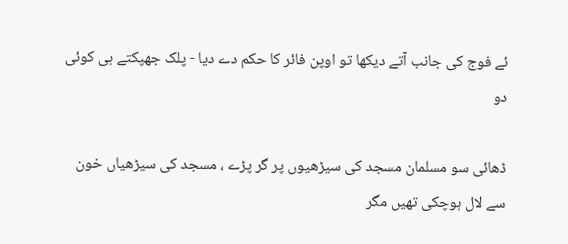ئے فوج کی جانب آتے دیکھا تو اوپن فائر کا حکم دے دیا - پلک جھپکتے ہی کوئی دو

ڈھائی سو مسلمان مسجد کی سیڑھیوں پر گر پڑے ، مسجد کی سیڑھیاں خون سے لال ہوچکی تھیں مگر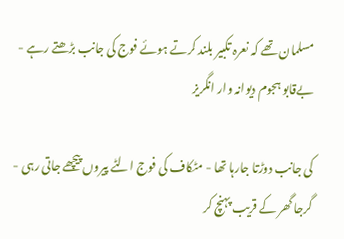مسلمان تھے کہ نعرہ تکبیر بلند کرتے ہوئے فوج کی جانب بڑھتے رہے - بےقابو ہجوم دیوانہ وار انگریز

کی جانب دوڑتا جارہا تھا - مٹکاف کی فوج الٹے پیروں پیچھے جاتی رہی - گرجا گھر کے قریب پہنچ کر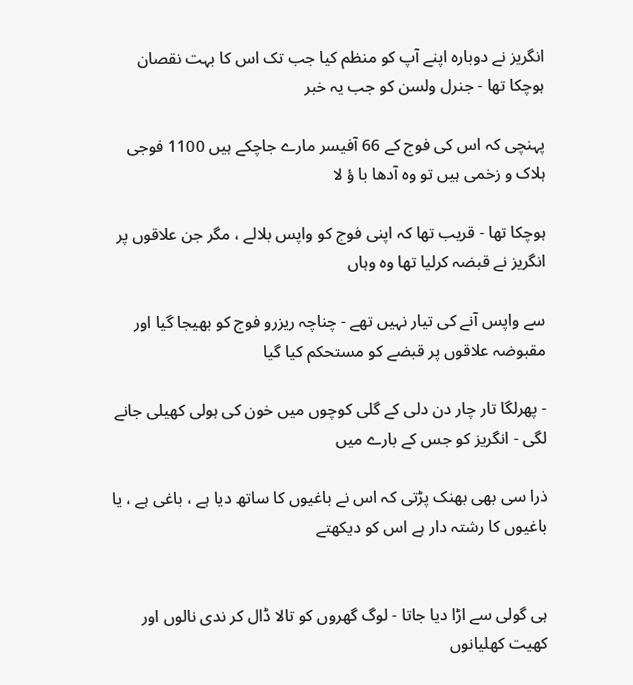انگریز نے دوبارہ اپنے آپ کو منظم کیا جب تک اس کا بہت نقصان ہوچکا تھا - جنرل ولسن کو جب یہ خبر

پہنچی کہ اس کی فوج کے 66 آفیسر مارے جاچکے ہیں 1100 فوجی ہلاک و زخمی ہیں تو وہ آدھا با ؤ لا

ہوچکا تھا - قریب تھا کہ اپنی فوج کو واپس بلالے ، مگر جن علاقوں پر انگریز نے قبضہ کرلیا تھا وہ وہاں

سے واپس آنے کی تیار نہیں تھے - چناچہ ریزرو فوج کو بھیجا گیا اور مقبوضہ علاقوں پر قبضے کو مستحکم کیا گیا

- پھرلگا تار چار دن دلی کے گلی کوچوں میں خون کی ہولی کھیلی جانے لگی - انگریز کو جس کے بارے میں

ذرا سی بھی بھنک پڑتی کہ اس نے باغیوں کا ساتھ دیا ہے ، باغی ہے ، یا باغیوں کا رشتہ دار ہے اس کو دیکھتے


ہی گولی سے اڑا دیا جاتا - لوگ گھروں کو تالا ڈال کر ندی نالوں اور کھیت کھلیانوں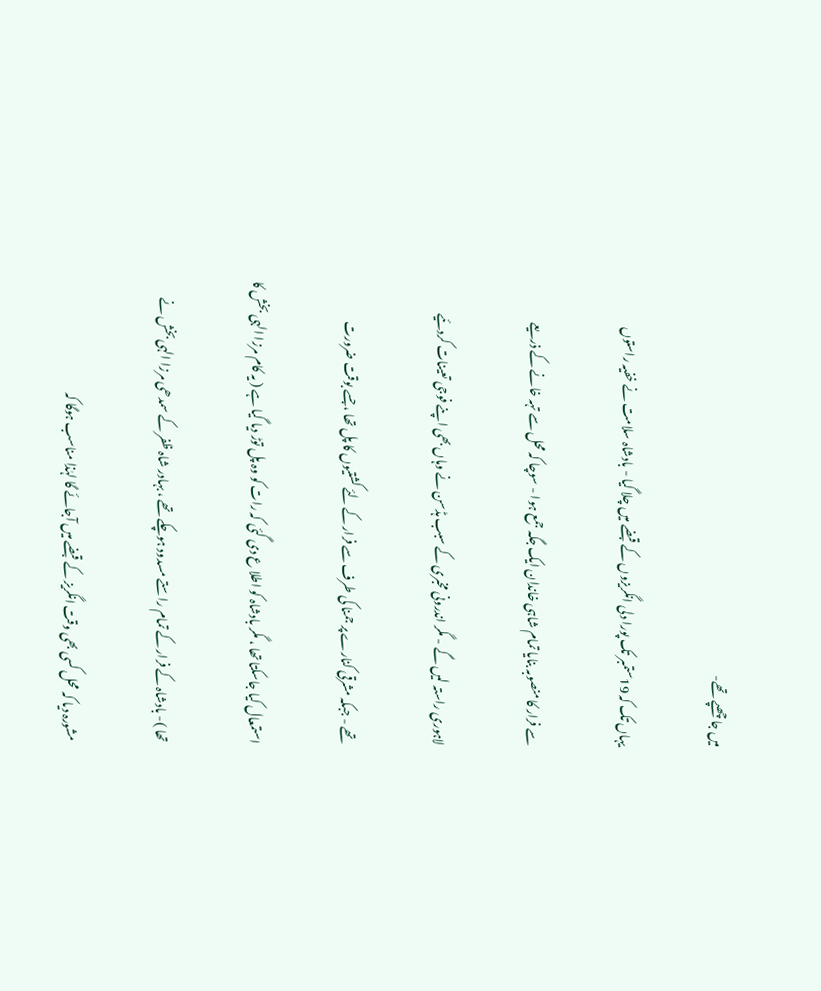میں جا چھپے تھے-

یہاں تک کہ 19ستمبر تک پورا دلی انگریزوں کے قبضے میں چلا گیا - بادشاہ سلامت نے خفیہ راستوں

سے فرار کا منصوبہ بنایا تمام شاہی خاندان ایک جگہ جمع ہوا - سوچا کہ محل سے تہہ خانے کے ذریعے

لاہوری راستہ لیں گے - مگر اندرونی مخبری کے سبب ہڈسن نے وہاں بھی اپنے فوجی تعینات کردئیے

تھے - جبکہ مشرقی کنارے پر جمنا کی طرف سے فرار کے لئے کشتیوں کا پل تھا ، جسے بوقت ضرورت

استمعال کیا جاسکتا تھا ، مگر بادشاہ کو اطلا ع دی گئی کہ رات کو وہ پل توڑ دیا گیا ہے ( یہ کام مرزا الہی بخش کا

تھا )- بادشاہ کے فرار کے تمام راستے مسدود ہوچکے تھے ، بہادر شاہ ظفر کے سمدھی مرزا الہی بخش نے

مشورہ دیا کہ محل کسی بھی وقت انگریز کے قبضے میں آجائے گا لہٰذا مناسب ہوگا کہ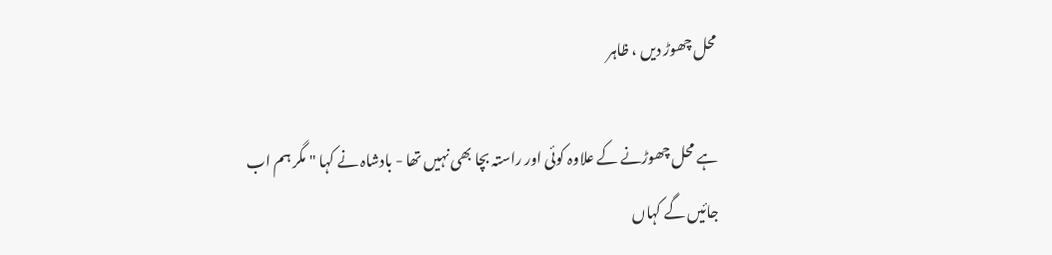محل چھوڑ دیں ، ظاہر

ہے محل چھوڑنے کے علاوہ کوئی اور راستہ بچا بھی نہیں تھا - بادشاہ نے کہا " مگر ہم اب جائیں گے کہاں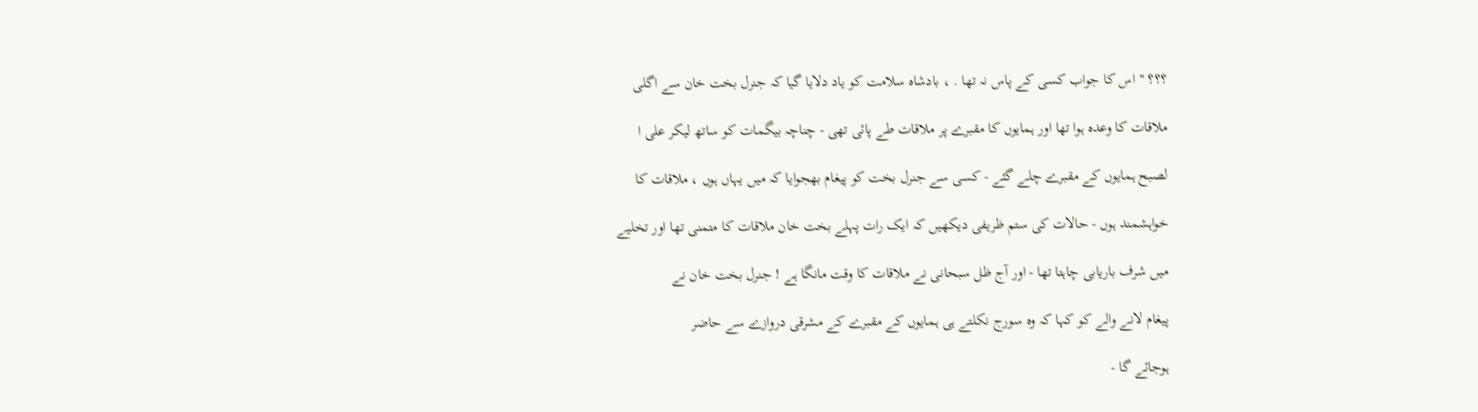؟؟؟ " اس کا جواب کسی کے پاس نہ تھا . ، بادشاہ سلامت کو یاد دلایا گیا کہ جنرل بخت خان سے اگلی

ملاقات کا وعدہ ہوا تھا اور ہمایوں کا مقبرے پر ملاقات طے پائی تھی - چناچہ بیگمات کو ساتھ لیکر علی ا

لصبح ہمایوں کے مقبرے چلے گئے - کسی سے جنرل بخت کو پیغام بھجوایا کہ میں یہاں ہوں ، ملاقات کا

خواہشمند ہوں - حالات کی ستم ظریفی دیکھیں کہ ایک رات پہلے بخت خان ملاقات کا متمنی تھا اور تخلیے

میں شرف باریابی چاہتا تھا - اور آج ظل سبحانی نے ملاقات کا وقت مانگا ہے ! جنرل بخت خان نے

پیغام لانے والے کو کہا کہ وہ سورج نکلتے ہی ہمایوں کے مقبرے کے مشرقی دروازے سے حاضر

ہوجائے گا -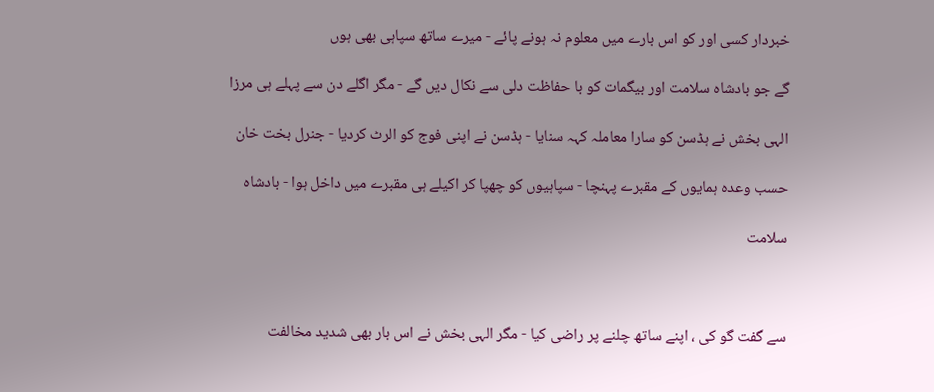خبردار کسی اور کو اس بارے میں معلوم نہ ہونے پائے - میرے ساتھ سپاہی بھی ہوں

گے جو بادشاہ سلامت اور بیگمات کو با حفاظت دلی سے نکال دیں گے - مگر اگلے دن سے پہلے ہی مرزا

الہی بخش نے ہڈسن کو سارا معاملہ کہہ سنایا - ہڈسن نے اپنی فوج کو الرٹ کردیا - جنرل بخت خان

حسب وعدہ ہمایوں کے مقبرے پہنچا - سپاہیوں کو چھپا کر اکیلے ہی مقبرے میں داخل ہوا - بادشاہ

سلامت



سے گفت گو کی ، اپنے ساتھ چلنے پر راضی کیا - مگر الہی بخش نے اس بار بھی شدید مخالفت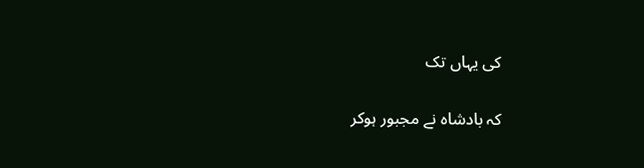کی یہاں تک

کہ بادشاہ نے مجبور ہوکر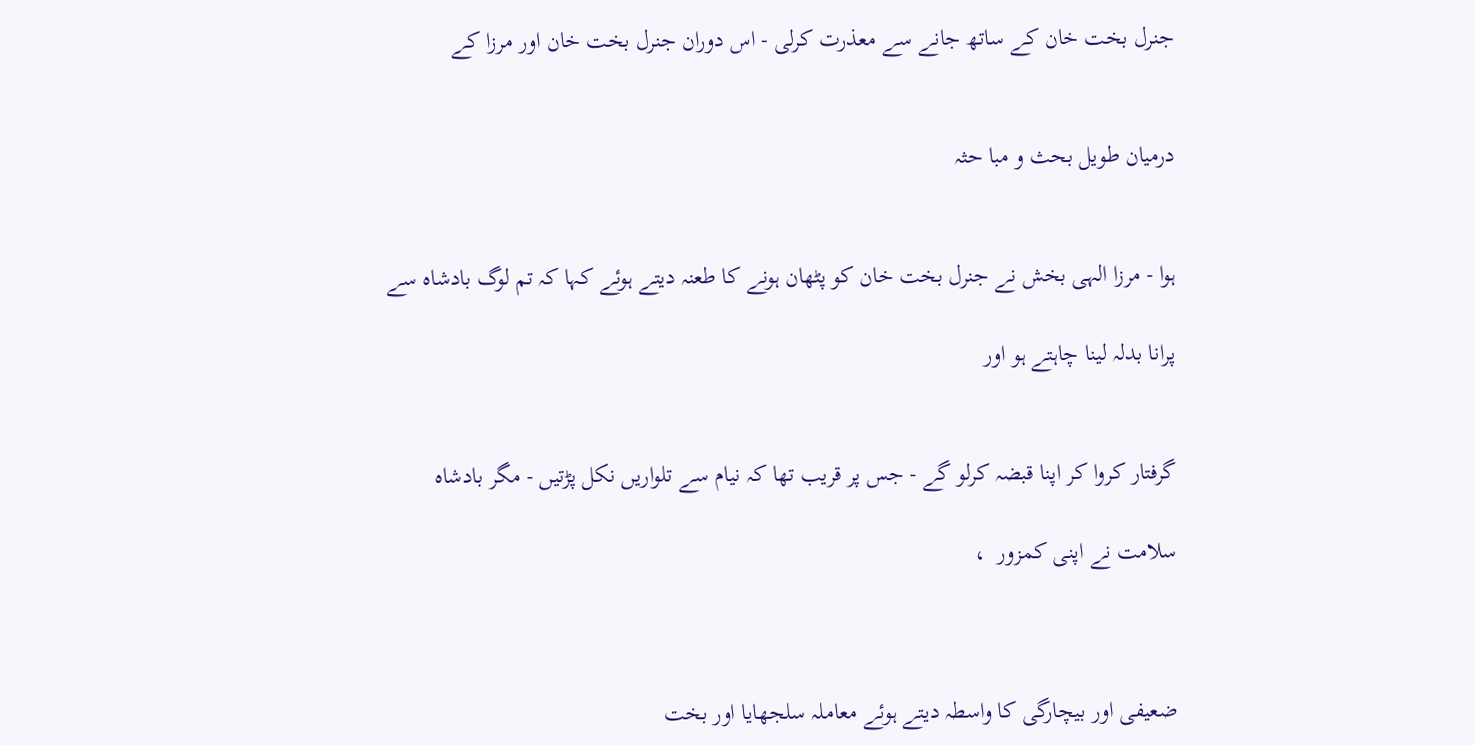جنرل بخت خان کے ساتھ جانے سے معذرت کرلی - اس دوران جنرل بخت خان اور مرزا کے


درمیان طویل بحث و مبا حثہ


ہوا - مرزا الہی بخش نے جنرل بخت خان کو پٹھان ہونے کا طعنہ دیتے ہوئے کہا کہ تم لوگ بادشاہ سے

پرانا بدلہ لینا چاہتے ہو اور


گرفتار کروا کر اپنا قبضہ کرلو گے - جس پر قریب تھا کہ نیام سے تلواریں نکل پڑتیں - مگر بادشاہ

سلامت نے اپنی کمزور  ،



ضعیفی اور بیچارگی کا واسطہ دیتے ہوئے معاملہ سلجھایا اور بخت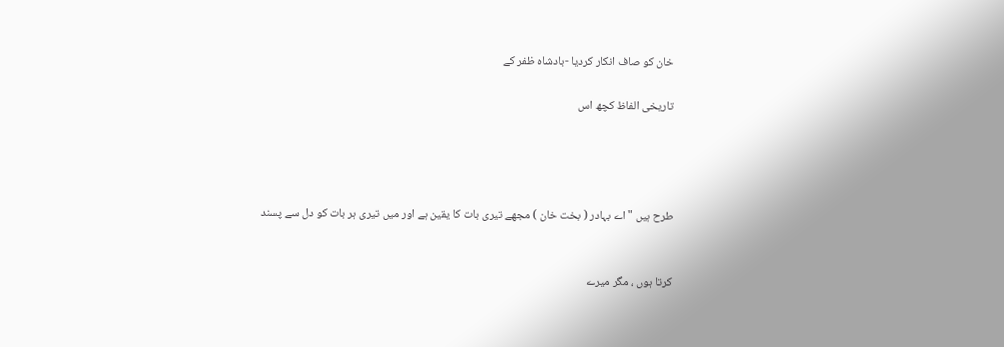خان کو صاف انکار کردیا -بادشاہ ظفر کے

تاریخی الفاظ کچھ اس




طرح ہیں " اے بہادر ( بخت خان ) مجھے تیری بات کا یقین ہے اور میں تیری ہر بات کو دل سے پسند


کرتا ہوں ، مگر میرے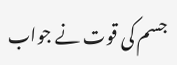جسم کی قوت نے جواب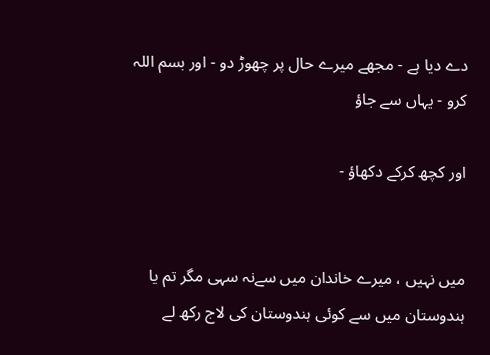دے دیا ہے - مجھے میرے حال پر چھوڑ دو - اور بسم اللہ کرو - یہاں سے جاؤ

اور کچھ کرکے دکھاؤ -


میں نہیں ، میرے خاندان میں سےنہ سہی مگر تم یا ہندوستان میں سے کوئی ہندوستان کی لاج رکھ لے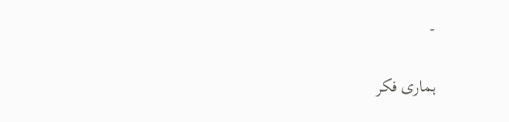-

ہماری فکر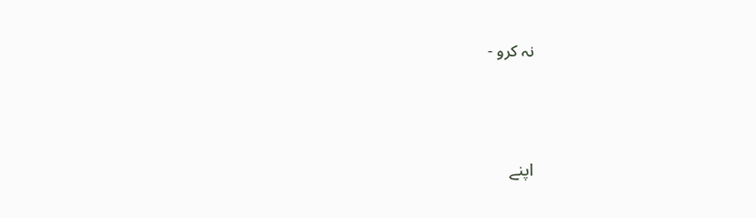نہ کرو -




اپنے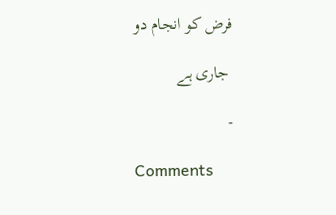فرض کو انجام دو

 جاری ہے

-

Comments